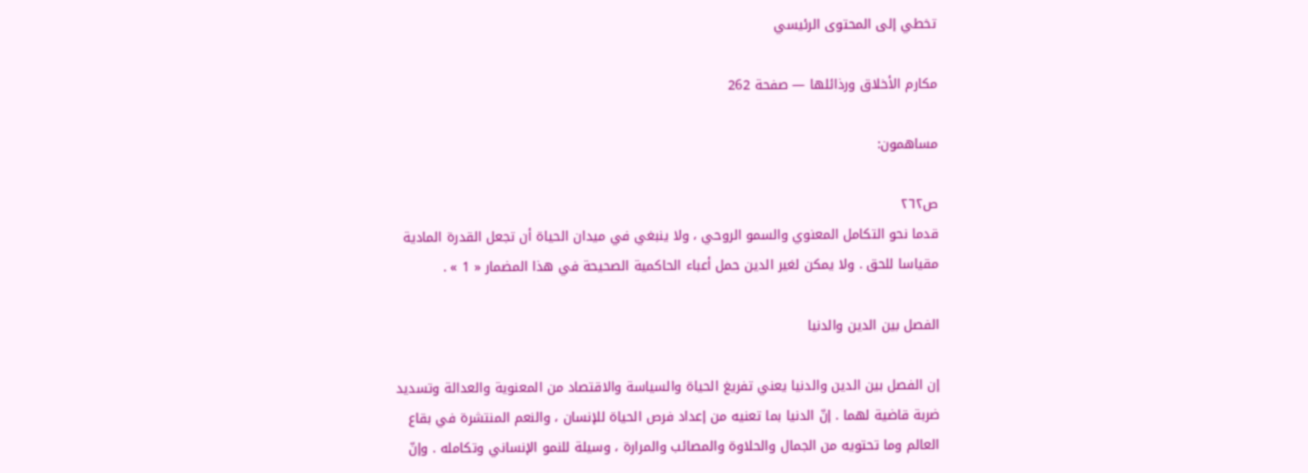تخطي إلى المحتوى الرئيسي

مكارم الأخلاق ورذائلها — صفحة 262

مساهمون:

ص٢٦٢
قدما نحو التكامل المعنوي والسمو الروحي ، ولا ينبغي في ميدان الحياة أن تجعل القدرة المادية مقياسا للحق . ولا يمكن لغير الدين حمل أعباء الحاكمية الصحيحة في هذا المضمار « 1 » .

الفصل بين الدين والدنيا

إن الفصل بين الدين والدنيا يعني تفريغ الحياة والسياسة والاقتصاد من المعنوية والعدالة وتسديد ضربة قاضية لهما . إنّ الدنيا بما تعنيه من إعداد فرص الحياة للإنسان ، والنعم المنتشرة في بقاع العالم وما تحتويه من الجمال والحلاوة والمصائب والمرارة ، وسيلة للنمو الإنساني وتكامله . وإنّ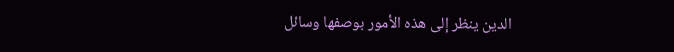الدين ينظر إلى هذه الأمور بوصفها وسائل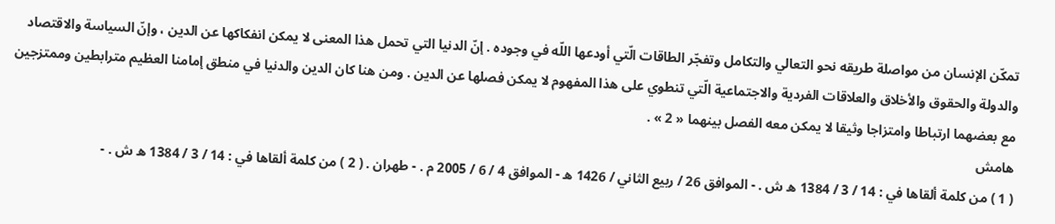تمكّن الإنسان من مواصلة طريقه نحو التعالي والتكامل وتفجّر الطاقات الّتي أودعها اللّه في وجوده . إنّ الدنيا التي تحمل هذا المعنى لا يمكن انفكاكها عن الدين ، وإنّ السياسة والاقتصاد والدولة والحقوق والأخلاق والعلاقات الفردية والاجتماعية الّتي تنطوي على هذا المفهوم لا يمكن فصلها عن الدين . ومن هنا كان الدين والدنيا في منطق إمامنا العظيم مترابطين وممتزجين مع بعضهما ارتباطا وامتزاجا وثيقا لا يمكن معه الفصل بينهما « 2 » .
هامش
( 1 ) من كلمة ألقاها في : 14 / 3 / 1384 ه ش . - الموافق 26 / ربيع الثاني / 1426 ه - الموافق 4 / 6 / 2005 م . - طهران . ( 2 ) من كلمة ألقاها في : 14 / 3 / 1384 ه ش . -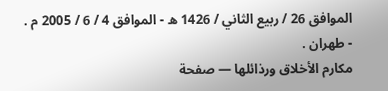الموافق 26 / ربيع الثاني / 1426 ه - الموافق 4 / 6 / 2005 م . - طهران .
مكارم الأخلاق ورذائلها — صفحة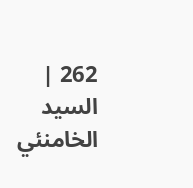262 | السيد الخامنئي